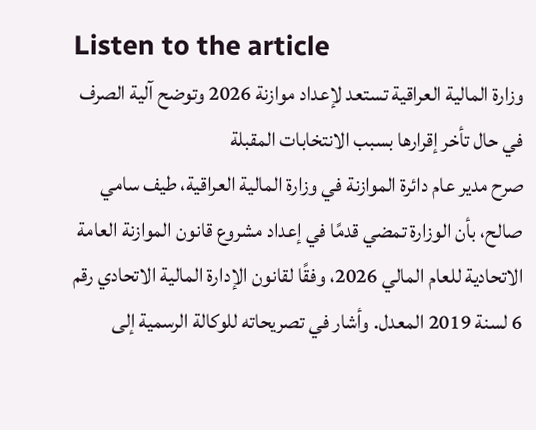Listen to the article
وزارة المالية العراقية تستعد لإعداد موازنة 2026 وتوضح آلية الصرف في حال تأخر إقرارها بسبب الانتخابات المقبلة
صرح مدير عام دائرة الموازنة في وزارة المالية العراقية، طيف سامي صالح، بأن الوزارة تمضي قدمًا في إعداد مشروع قانون الموازنة العامة الاتحادية للعام المالي 2026، وفقًا لقانون الإدارة المالية الاتحادي رقم 6 لسنة 2019 المعدل. وأشار في تصريحاته للوكالة الرسمية إلى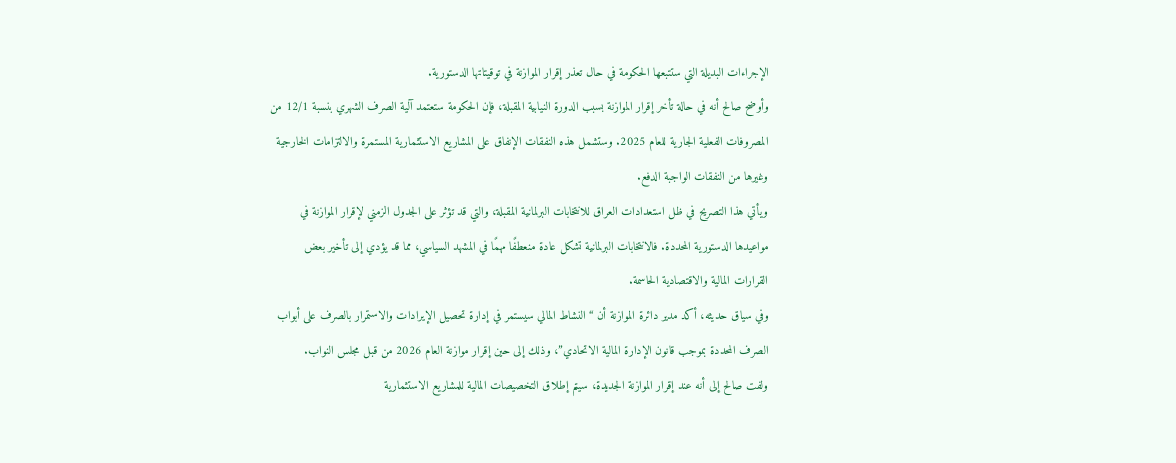الإجراءات البديلة التي ستتبعها الحكومة في حال تعذر إقرار الموازنة في توقيتاتها الدستورية.
وأوضح صالح أنه في حالة تأخر إقرار الموازنة بسبب الدورة النيابية المقبلة، فإن الحكومة ستعتمد آلية الصرف الشهري بنسبة 12/1 من المصروفات الفعلية الجارية للعام 2025. وستشمل هذه النفقات الإنفاق على المشاريع الاستثمارية المستمرة والالتزامات الخارجية وغيرها من النفقات الواجبة الدفع.
ويأتي هذا التصريح في ظل استعدادات العراق للانتخابات البرلمانية المقبلة، والتي قد تؤثر على الجدول الزمني لإقرار الموازنة في مواعيدها الدستورية المحددة. فالانتخابات البرلمانية تشكل عادة منعطفًا مهمًا في المشهد السياسي، مما قد يؤدي إلى تأخير بعض القرارات المالية والاقتصادية الحاسمة.
وفي سياق حديثه، أكد مدير دائرة الموازنة أن “النشاط المالي سيستمر في إدارة تحصيل الإيرادات والاستمرار بالصرف على أبواب الصرف المحددة بموجب قانون الإدارة المالية الاتحادي”، وذلك إلى حين إقرار موازنة العام 2026 من قبل مجلس النواب.
ولفت صالح إلى أنه عند إقرار الموازنة الجديدة، سيتم إطلاق التخصيصات المالية للمشاريع الاستثمارية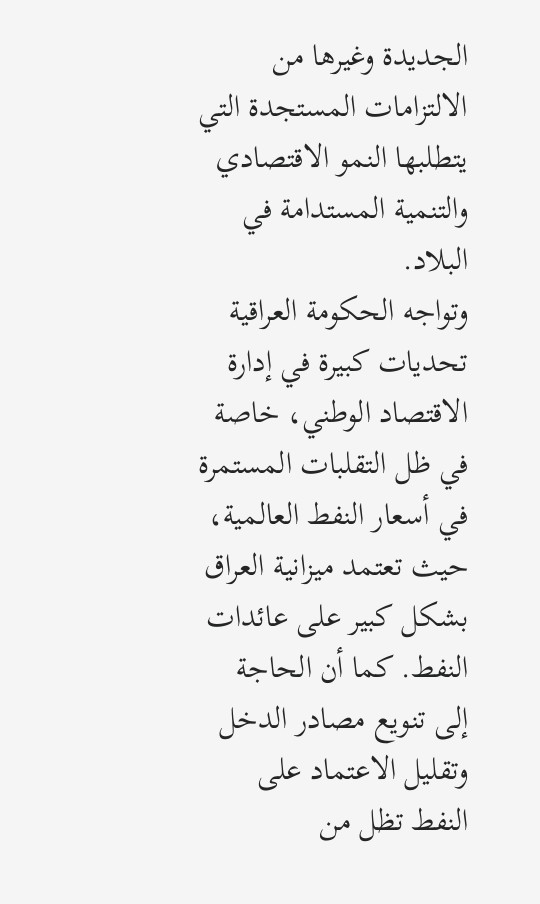الجديدة وغيرها من الالتزامات المستجدة التي يتطلبها النمو الاقتصادي والتنمية المستدامة في البلاد.
وتواجه الحكومة العراقية تحديات كبيرة في إدارة الاقتصاد الوطني، خاصة في ظل التقلبات المستمرة في أسعار النفط العالمية، حيث تعتمد ميزانية العراق بشكل كبير على عائدات النفط. كما أن الحاجة إلى تنويع مصادر الدخل وتقليل الاعتماد على النفط تظل من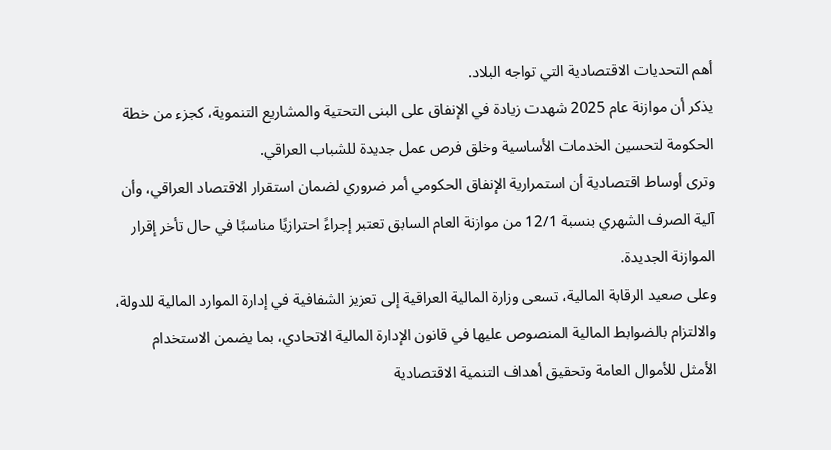أهم التحديات الاقتصادية التي تواجه البلاد.
يذكر أن موازنة عام 2025 شهدت زيادة في الإنفاق على البنى التحتية والمشاريع التنموية، كجزء من خطة الحكومة لتحسين الخدمات الأساسية وخلق فرص عمل جديدة للشباب العراقي.
وترى أوساط اقتصادية أن استمرارية الإنفاق الحكومي أمر ضروري لضمان استقرار الاقتصاد العراقي، وأن آلية الصرف الشهري بنسبة 12/1 من موازنة العام السابق تعتبر إجراءً احترازيًا مناسبًا في حال تأخر إقرار الموازنة الجديدة.
وعلى صعيد الرقابة المالية، تسعى وزارة المالية العراقية إلى تعزيز الشفافية في إدارة الموارد المالية للدولة، والالتزام بالضوابط المالية المنصوص عليها في قانون الإدارة المالية الاتحادي، بما يضمن الاستخدام الأمثل للأموال العامة وتحقيق أهداف التنمية الاقتصادية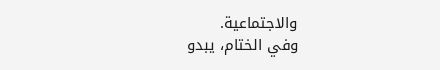والاجتماعية.
وفي الختام، يبدو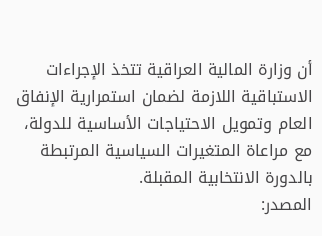أن وزارة المالية العراقية تتخذ الإجراءات الاستباقية اللازمة لضمان استمرارية الإنفاق العام وتمويل الاحتياجات الأساسية للدولة، مع مراعاة المتغيرات السياسية المرتبطة بالدورة الانتخابية المقبلة.
المصدر: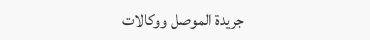جريدة الموصل ووكالات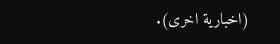(اخبارية اخرى).